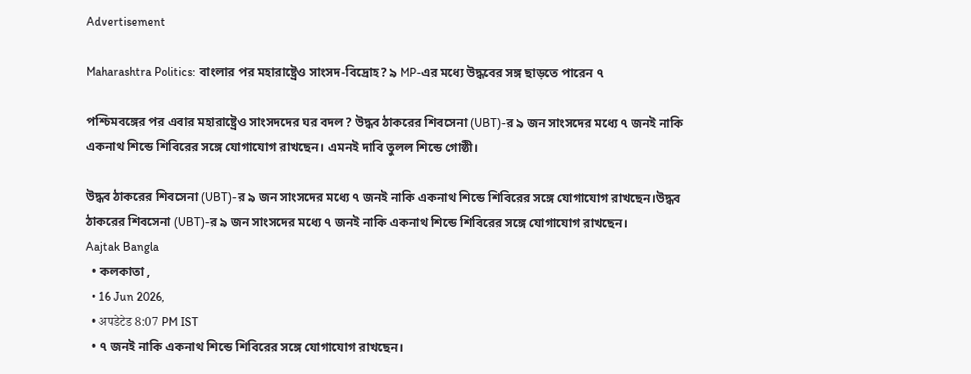Advertisement

Maharashtra Politics: বাংলার পর মহারাষ্ট্রেও সাংসদ-বিদ্রোহ? ৯ MP-এর মধ্যে উদ্ধবের সঙ্গ ছাড়তে পারেন ৭

পশ্চিমবঙ্গের পর এবার মহারাষ্ট্রেও সাংসদদের ঘর বদল? উদ্ধব ঠাকরের শিবসেনা (UBT)-র ৯ জন সাংসদের মধ্যে ৭ জনই নাকি একনাথ শিন্ডে শিবিরের সঙ্গে যোগাযোগ রাখছেন। এমনই দাবি তুলল শিন্ডে গোষ্ঠী।

উদ্ধব ঠাকরের শিবসেনা (UBT)-র ৯ জন সাংসদের মধ্যে ৭ জনই নাকি একনাথ শিন্ডে শিবিরের সঙ্গে যোগাযোগ রাখছেন।উদ্ধব ঠাকরের শিবসেনা (UBT)-র ৯ জন সাংসদের মধ্যে ৭ জনই নাকি একনাথ শিন্ডে শিবিরের সঙ্গে যোগাযোগ রাখছেন।
Aajtak Bangla
  • কলকাতা ,
  • 16 Jun 2026,
  • अपडेटेड 8:07 PM IST
  • ৭ জনই নাকি একনাথ শিন্ডে শিবিরের সঙ্গে যোগাযোগ রাখছেন।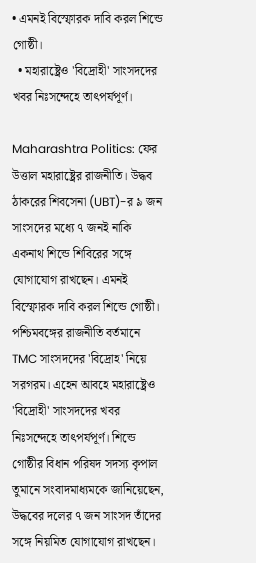• এমনই বিস্ফোরক দাবি করল শিন্ডে গোষ্ঠী।
  • মহারাষ্ট্রেও 'বিদ্রোহী' সাংসদদের খবর নিঃসন্দেহে তাৎপর্যপূর্ণ।

Maharashtra Politics: ফের উত্তাল মহারাষ্ট্রের রাজনীতি। উদ্ধব ঠাকরের শিবসেনা (UBT)-র ৯ জন সাংসদের মধ্যে ৭ জনই নাকি একনাথ শিন্ডে শিবিরের সঙ্গে যোগাযোগ রাখছেন। এমনই বিস্ফোরক দাবি করল শিন্ডে গোষ্ঠী। পশ্চিমবঙ্গের রাজনীতি বর্তমানে TMC সাংসদদের 'বিদ্রোহ' নিয়ে সরগরম। এহেন আবহে মহারাষ্ট্রেও 'বিদ্রোহী' সাংসদদের খবর নিঃসন্দেহে তাৎপর্যপূর্ণ। শিন্ডে গোষ্ঠীর বিধান পরিষদ সদস্য কৃপাল তুমানে সংবাদমাধ্যমকে জানিয়েছেন, উদ্ধবের দলের ৭ জন সাংসদ তাঁদের সঙ্গে নিয়মিত যোগাযোগ রাখছেন।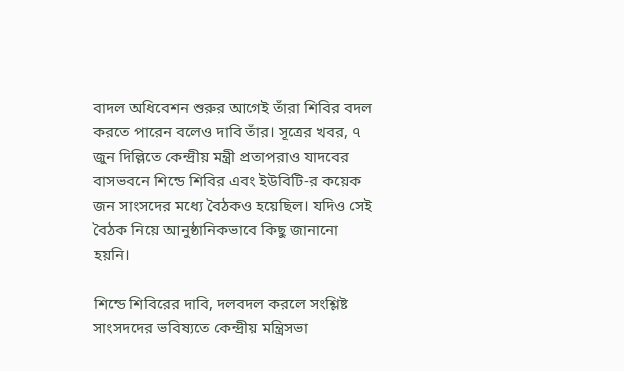বাদল অধিবেশন শুরুর আগেই তাঁরা শিবির বদল করতে পারেন বলেও দাবি তাঁর। সূত্রের খবর, ৭ জুন দিল্লিতে কেন্দ্রীয় মন্ত্রী প্রতাপরাও যাদবের বাসভবনে শিন্ডে শিবির এবং ইউবিটি-র কয়েক জন সাংসদের মধ্যে বৈঠকও হয়েছিল। যদিও সেই বৈঠক নিয়ে আনুষ্ঠানিকভাবে কিছু জানানো হয়নি।

শিন্ডে শিবিরের দাবি, দলবদল করলে সংশ্লিষ্ট সাংসদদের ভবিষ্যতে কেন্দ্রীয় মন্ত্রিসভা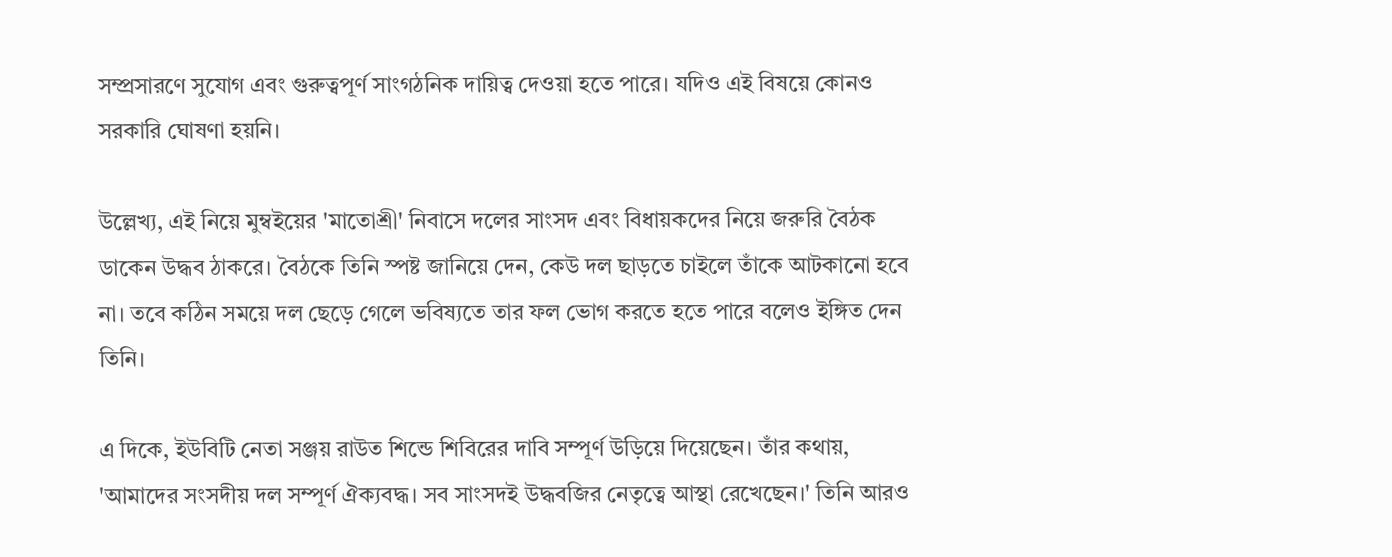সম্প্রসারণে সুযোগ এবং গুরুত্বপূর্ণ সাংগঠনিক দায়িত্ব দেওয়া হতে পারে। যদিও এই বিষয়ে কোনও সরকারি ঘোষণা হয়নি।

উল্লেখ্য, এই নিয়ে মুম্বইয়ের 'মাতোশ্রী' নিবাসে দলের সাংসদ এবং বিধায়কদের নিয়ে জরুরি বৈঠক ডাকেন উদ্ধব ঠাকরে। বৈঠকে তিনি স্পষ্ট জানিয়ে দেন, কেউ দল ছাড়তে চাইলে তাঁকে আটকানো হবে না। তবে কঠিন সময়ে দল ছেড়ে গেলে ভবিষ্যতে তার ফল ভোগ করতে হতে পারে বলেও ইঙ্গিত দেন তিনি।

এ দিকে, ইউবিটি নেতা সঞ্জয় রাউত শিন্ডে শিবিরের দাবি সম্পূর্ণ উড়িয়ে দিয়েছেন। তাঁর কথায়, 'আমাদের সংসদীয় দল সম্পূর্ণ ঐক্যবদ্ধ। সব সাংসদই উদ্ধবজির নেতৃত্বে আস্থা রেখেছেন।' তিনি আরও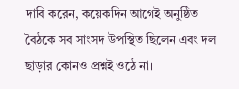দাবি করেন, কয়েকদিন আগেই অনুষ্ঠিত বৈঠকে সব সাংসদ উপস্থিত ছিলেন এবং দল ছাড়ার কোনও প্রশ্নই ওঠে না।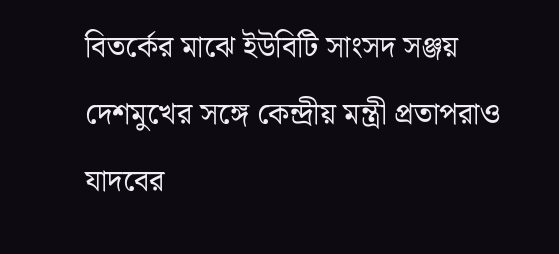বিতর্কের মাঝে ইউবিটি সাংসদ সঞ্জয় দেশমুখের সঙ্গে কেন্দ্রীয় মন্ত্রী প্রতাপরাও যাদবের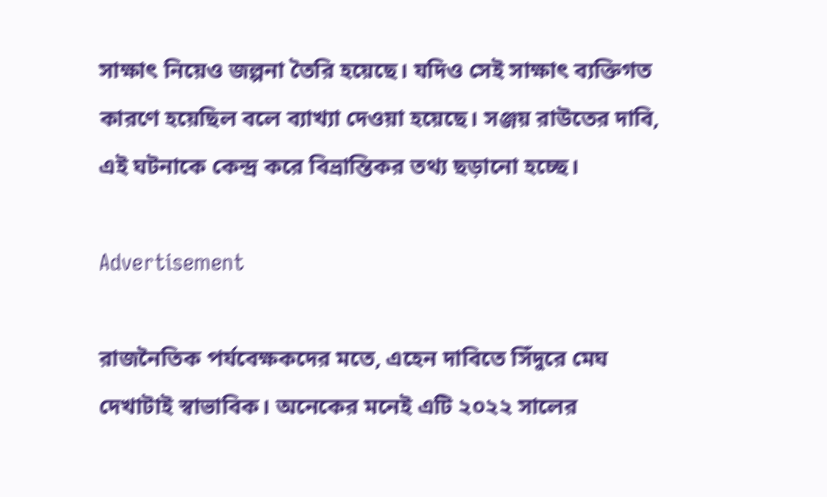সাক্ষাৎ নিয়েও জল্পনা তৈরি হয়েছে। যদিও সেই সাক্ষাৎ ব্যক্তিগত কারণে হয়েছিল বলে ব্যাখ্যা দেওয়া হয়েছে। সঞ্জয় রাউতের দাবি, এই ঘটনাকে কেন্দ্র করে বিভ্রান্তিকর তথ্য ছড়ানো হচ্ছে।

Advertisement

রাজনৈতিক পর্যবেক্ষকদের মতে, এহেন দাবিতে সিঁদুরে মেঘ দেখাটাই স্বাভাবিক। অনেকের মনেই এটি ২০২২ সালের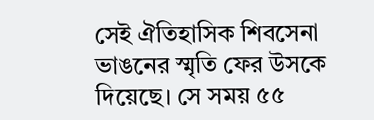সেই ঐতিহাসিক শিবসেনা ভাঙনের স্মৃতি ফের উসকে দিয়েছে। সে সময় ৫৫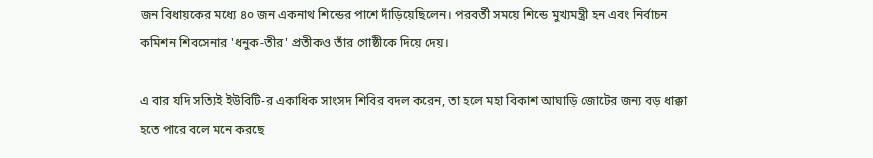জন বিধায়কের মধ্যে ৪০ জন একনাথ শিন্ডের পাশে দাঁড়িয়েছিলেন। পরবর্তী সময়ে শিন্ডে মুখ্যমন্ত্রী হন এবং নির্বাচন কমিশন শিবসেনার 'ধনুক-তীর' প্রতীকও তাঁর গোষ্ঠীকে দিয়ে দেয়।

এ বার যদি সত্যিই ইউবিটি-র একাধিক সাংসদ শিবির বদল করেন, তা হলে মহা বিকাশ আঘাড়ি জোটের জন্য বড় ধাক্কা হতে পারে বলে মনে করছে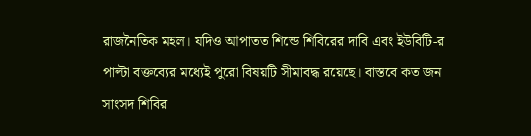রাজনৈতিক মহল। যদিও আপাতত শিন্ডে শিবিরের দাবি এবং ইউবিটি-র পাল্টা বক্তব্যের মধ্যেই পুরো বিষয়টি সীমাবদ্ধ রয়েছে। বাস্তবে কত জন সাংসদ শিবির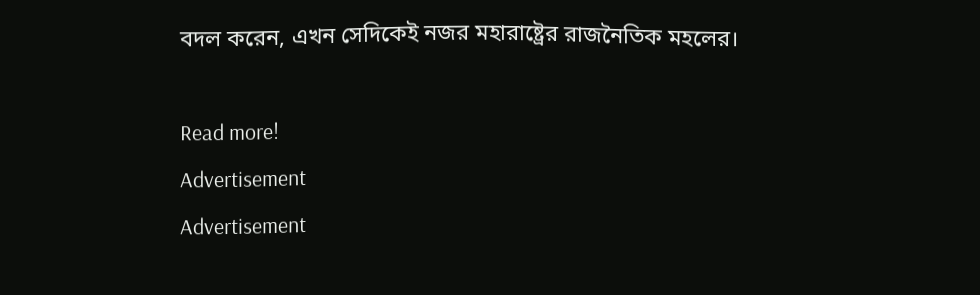বদল করেন, এখন সেদিকেই নজর মহারাষ্ট্রের রাজনৈতিক মহলের।

Read more!
Advertisement
Advertisement